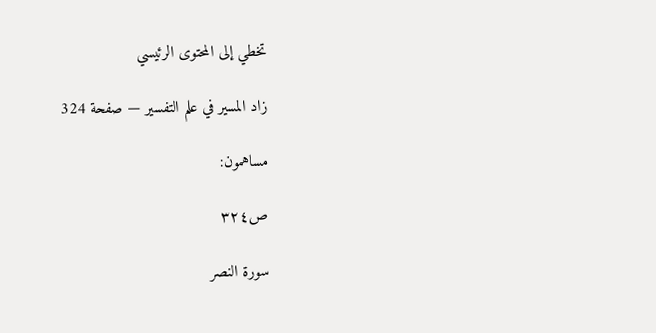تخطي إلى المحتوى الرئيسي

زاد المسير في علم التفسير — صفحة 324

مساهمون:

ص٣٢٤

سورة النصر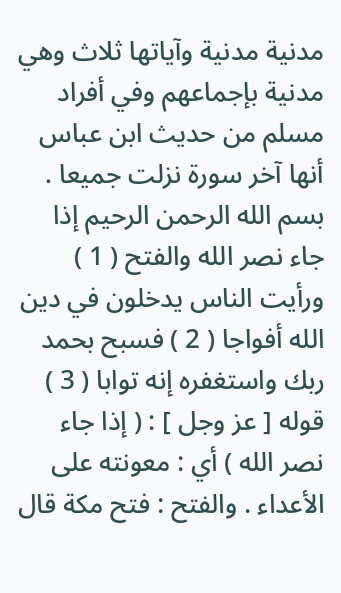مدنية مدنية وآياتها ثلاث وهي مدنية بإجماعهم وفي أفراد مسلم من حديث ابن عباس أنها آخر سورة نزلت جميعا .
بسم الله الرحمن الرحيم إذا جاء نصر الله والفتح ( 1 ) ورأيت الناس يدخلون في دين الله أفواجا ( 2 ) فسبح بحمد ربك واستغفره إنه توابا ( 3 ) قوله [ عز وجل ] : ( إذا جاء نصر الله ) أي : معونته على الأعداء . والفتح : فتح مكة قال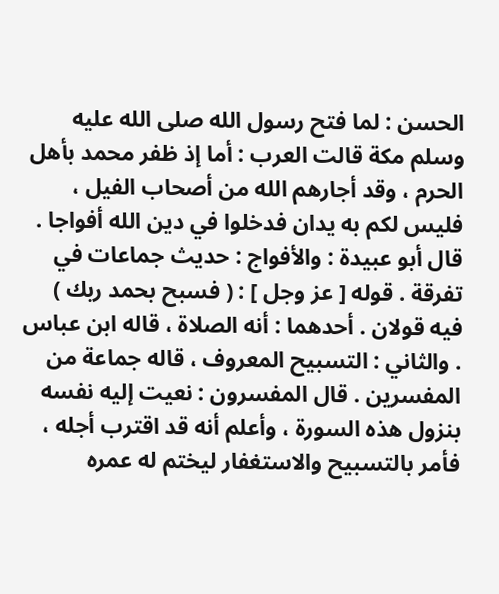الحسن : لما فتح رسول الله صلى الله عليه وسلم مكة قالت العرب : أما إذ ظفر محمد بأهل الحرم ، وقد أجارهم الله من أصحاب الفيل ، فليس لكم به يدان فدخلوا في دين الله أفواجا . قال أبو عبيدة : والأفواج : حديث جماعات في تفرقة . قوله [ عز وجل ] : ( فسبح بحمد ربك ) فيه قولان . أحدهما : أنه الصلاة ، قاله ابن عباس . والثاني : التسبيح المعروف ، قاله جماعة من المفسرين . قال المفسرون : نعيت إليه نفسه بنزول هذه السورة ، وأعلم أنه قد اقترب أجله ، فأمر بالتسبيح والاستغفار ليختم له عمره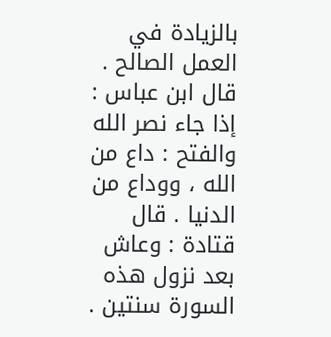بالزيادة في العمل الصالح . قال ابن عباس : إذا جاء نصر الله والفتح : داع من الله ، ووداع من الدنيا . قال قتادة : وعاش بعد نزول هذه السورة سنتين .